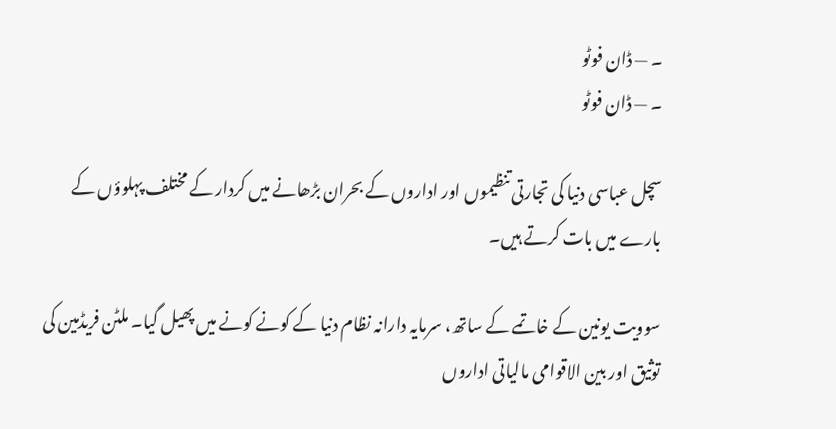۔ — ڈان فوٹو
۔ — ڈان فوٹو

سچل عباسی دنیا کی تجارتی تنظیموں اور اداروں کے بحران بڑھانے میں کردار کے مختلف پہلوؤں کے بارے میں بات کرتے ہیں۔

سوویت یونین کے خاتمے کے ساتھ، سرمایہ دارانہ نظام دنیا کے کونے کونے میں پھیل گیا۔ ملٹن فریڈمین کی توثیق اور بین الاقوامی مالیاتی اداروں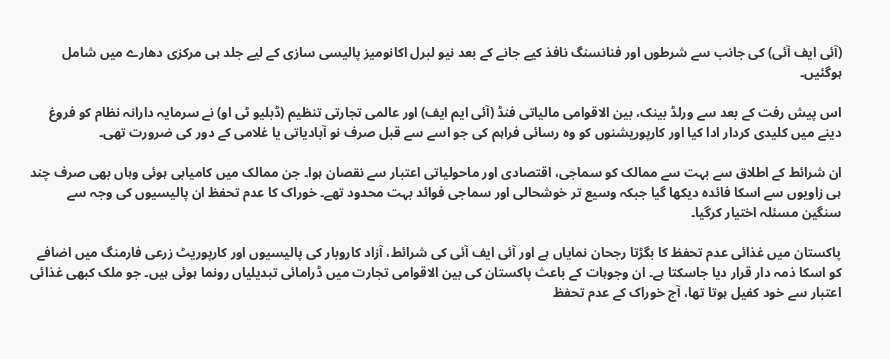(آئی ایف آئی) کی جانب سے شرطوں اور فنانسنگ نافذ کیے جانے کے بعد نیو لبرل اکانومیز پالیسی سازی کے لیے جلد ہی مرکزی دھارے میں شامل ہوگئیں۔

اس پیش رفت کے بعد سے ورلڈ بینک، بین الاقوامی مالیاتی فنڈ (آئی ایم ایف) اور عالمی تجارتی تنظیم (ڈبلیو ٹی او) نے سرمایہ دارانہ نظام کو فروغ دینے میں کلیدی کردار ادا کیا اور کارپوریشنوں کو وہ رسائی فراہم کی جو اسے سے قبل صرف نو آبادیاتی یا غلامی کے دور کی ضرورت تھی۔

ان شرائط کے اطلاق سے بہت سے ممالک کو سماجی، اقتصادی اور ماحولیاتی اعتبار سے نقصان ہوا۔ جن ممالک میں کامیابی ہوئی وہاں بھی صرف چند ہی زاویوں سے اسکا فائدہ دیکھا گیا جبکہ وسیع تر خوشحالی اور سماجی فوائد بہت محدود تھے۔ خوراک کا عدم تحفظ ان پالیسیوں کی وجہ سے سنگین مسئلہ اختیار کرگیا۔

پاکستان میں غذائی عدم تحفظ کا بگڑتا رجحان نمایاں ہے اور آئی ایف آئی کی شرائط، آزاد کاروبار کی پالیسیوں اور کارپوریٹ زرعی فارمنگ میں اضافے کو اسکا ذمہ دار قرار دیا جاسکتا ہے۔ ان وجوہات کے باعث پاکستان کی بین الاقوامی تجارت میں ڈرامائی تبدیلیاں رونما ہوئی ہیں۔ جو ملک کبھی غذائی اعتبار سے خود کفیل ہوتا تھا، آج خوراک کے عدم تحفظ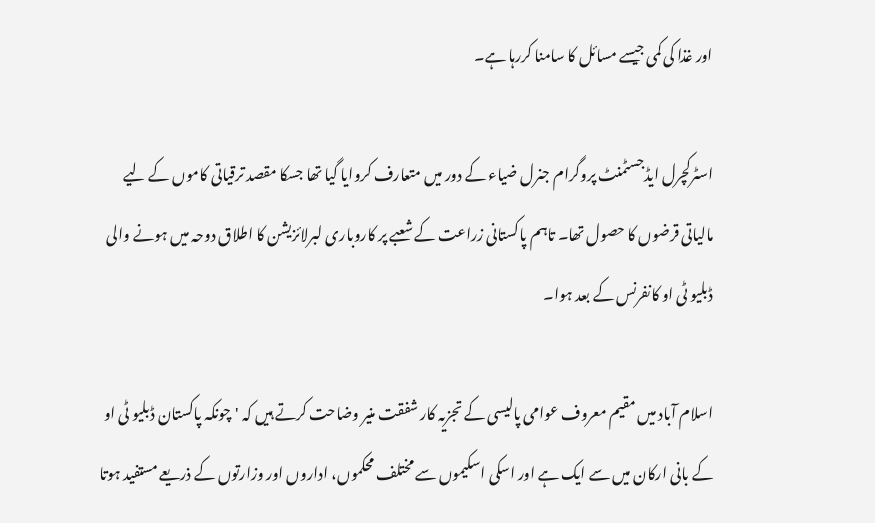اور غذا کی کمی جیسے مسائل کا سامنا کررہا ہے۔

اسٹرکچرل ایڈجسٹمنٹ پروگرام جنرل ضیاء کے دور میں متعارف کروایا گیا تھا جسکا مقصد ترقیاتی کاموں کے لیے مالیاتی قرضوں کا حصول تھا۔ تاہم پاکستانی زراعت کے شعبے پر کاروباری لبرلائزیشن کا اطلاق دوحہ میں ہونے والی ڈبلیو ٹی او کانفرنس کے بعد ہوا۔

اسلام آباد میں مقیم معروف عوامی پالیسی کے تجزیہ کار شفقت منیر وضاحت کرتے ہیں کہ 'چونکہ پاکستان ڈبلیو ٹی او کے بانی ارکان میں سے ایک ہے اور اسکی اسکیموں سے مختلف محکموں، اداروں اور وزارتوں کے ذریعے مستفید ہوتا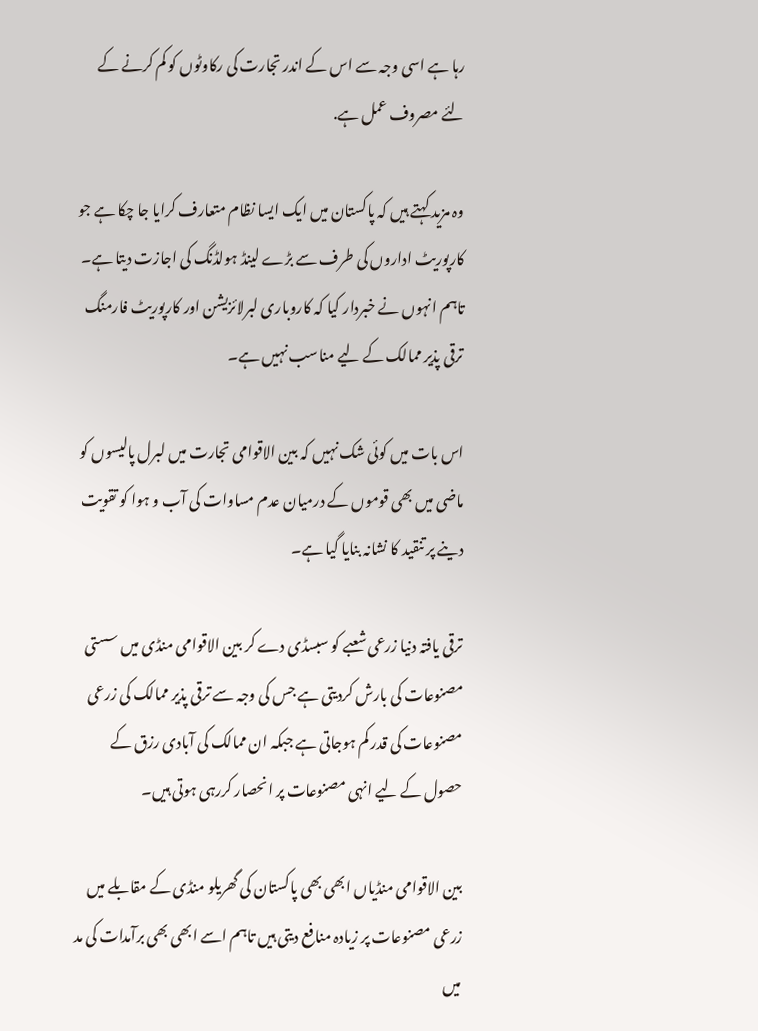رہا ہے اسی وجہ سے اس کے اندر تجارت کی رکاوٹوں کو کم کرنے کے لئے مصروف عمل ہے.

وہ مزید کہتے ہیں کہ پاکستان میں ایک ایسا نظام متعارف کرایا جا چکا ہے جو کارپوریٹ اداروں کی طرف سے بڑے لینڈ ہولڈنگ کی اجازت دیتا ہے۔ تاہم انہوں نے خبردار کیا کہ کاروباری لبرلائزیشن اور کارپوریٹ فارمنگ ترقی پذیر ممالک کے لیے مناسب نہیں ہے۔

اس بات میں کوئی شک نہیں کہ بین الاقوامی تجارت میں لبرل پالیسوں کو ماضی میں بھی قوموں کے درمیان عدم مساوات کی آب و ہوا کو تقویت دینے پر تنقید کا نشانہ بنایا گیا ہے۔

ترقی یافتہ دنیا زرعی شعبے کو سبسڈی دے کر بین الاقوامی منڈی میں سستی مصنوعات کی بارش کردیتی ہے جس کی وجہ سے ترقی پذیر ممالک کی زرعی مصنوعات کی قدر کم ہوجاتی ہے جبکہ ان ممالک کی آبادی رزق کے حصول کے لیے انہی مصنوعات پر انحصار کررہی ہوتی ہیں۔

بین الاقوامی منڈیاں ابھی بھی پاکستان کی گھریلو منڈی کے مقابلے میں زرعی مصنوعات پر زیادہ منافع دیتی ہیں تاہم اسے ابھی بھی برآمدات کی مد میں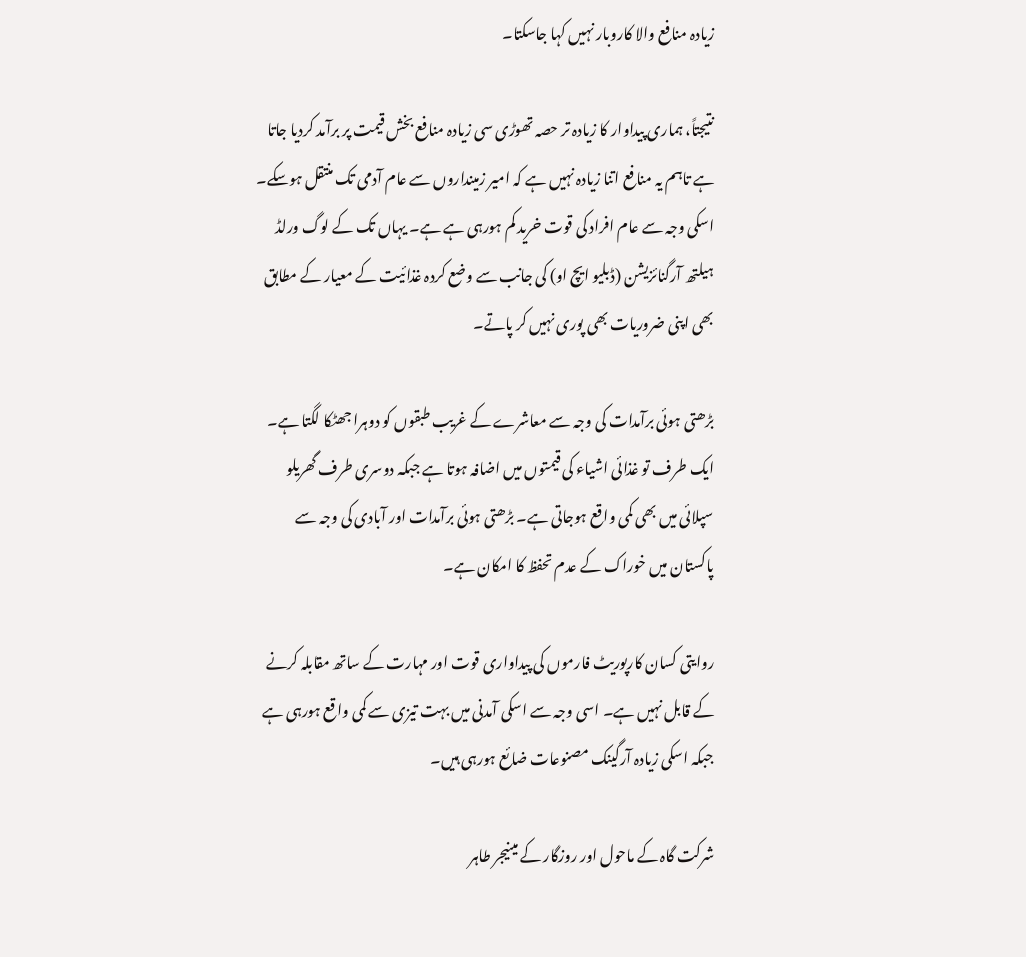زیادہ منافع والا کاروبار نہیں کہا جاسکتا۔

نتیجتاً، ہماری پیداوار کا زیادہ تر حصہ تھوڑی سی زیادہ منافع بخش قیمت پر برآمد کردیا جاتا ہے تاہم یہ منافع اتنا زیادہ نہیں ہے کہ امیر زمینداروں سے عام آدمی تک منتقل ہوسکے۔ اسکی وجہ سے عام افراد کی قوت خرید کم ہورہی ہے ہے۔ یہاں تک کے لوگ ورلڈ ہیلتھ آرگنائزیشن (ڈبلیو ایچ او) کی جانب سے وضع کردہ غذائیت کے معیار کے مطابق بھی اپنی ضروریات بھی پوری نہیں کر پاتے۔

بڑھتی ہوئی برآمدات کی وجہ سے معاشرے کے غریب طبقوں کو دوہرا جھٹکا لگتا ہے۔ ایک طرف تو غذائی اشیاء کی قیمتوں میں اضافہ ہوتا ہے جبکہ دوسری طرف گھریلو سپلائی میں بھی کمی واقع ہوجاتی ہے۔ بڑھتی ہوئی برآمدات اور آبادی کی وجہ سے پاکستان میں خوراک کے عدم تحفظ کا امکان ہے۔

روایتی کسان کارپوریٹ فارموں کی پیداواری قوت اور مہارت کے ساتھ مقابلہ کرنے کے قابل نہیں ہے۔ اسی وجہ سے اسکی آمدنی میں بہت تیزی سے کمی واقع ہورہی ہے جبکہ اسکی زیادہ آرگینک مصنوعات ضائع ہورہی ہیں۔

شرکت گاہ کے ماحول اور روزگار کے مینیجر طاہر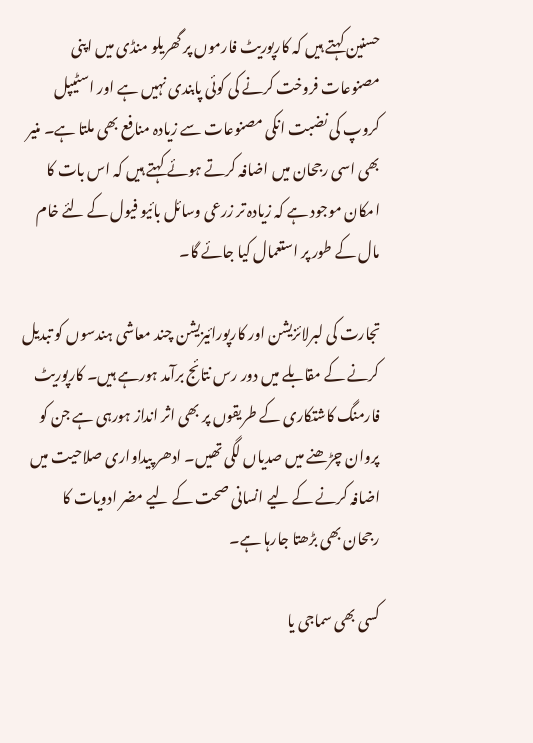حسنین کہتے ہیں کہ کارپوریٹ فارموں پر گھریلو منڈی میں اپنی مصنوعات فروخت کرنے کی کوئی پابندی نہیں ہے اور اسٹیپل کروپ کی نضبت انکی مصنوعات سے زیادہ منافع بھی ملتا ہے۔ منیر بھی اسی رجحان میں اضافہ کرتے ہوئے کہتے ہیں کہ اس بات کا امکان موجود ہے کہ زیادہ تر زرعی وسائل بائیو فیول کے لئے خام مال کے طور پر استعمال کیا جائے گا۔

تجارت کی لبرلائزیشن اور کارپورائیزیشن چند معاشی ہندسوں کو تبدیل کرنے کے مقابلے میں دور رس نتائج برآمد ہورہے ہیں۔ کارپوریٹ فارمنگ کاشتکاری کے طریقوں پر بھی اثر انداز ہورہی ہے جن کو پروان چڑھنے میں صدیاں لگی تھیں۔ ادھر پیداواری صلاحیت میں اضافہ کرنے کے لیے انسانی صحت کے لیے مضر ادویات کا رجحان بھی بڑھتا جارہا ہے۔

کسی بھی سماجی یا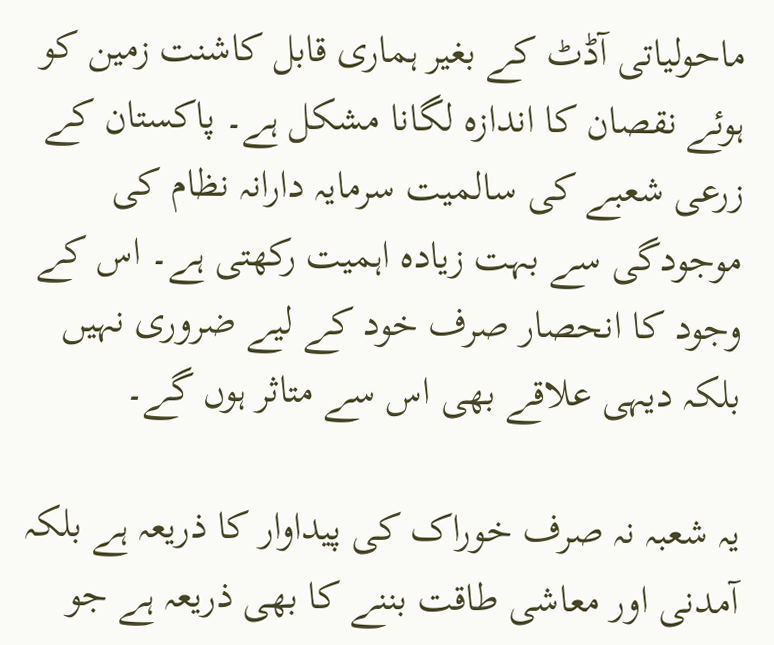ماحولیاتی آڈٹ کے بغیر ہماری قابل کاشنت زمین کو ہوئے نقصان کا اندازہ لگانا مشکل ہے۔ پاکستان کے زرعی شعبے کی سالمیت سرمایہ دارانہ نظام کی موجودگی سے بہت زیادہ اہمیت رکھتی ہے۔ اس کے وجود کا انحصار صرف خود کے لیے ضروری نہیں بلکہ دیہی علاقے بھی اس سے متاثر ہوں گے۔

یہ شعبہ نہ صرف خوراک کی پیداوار کا ذریعہ ہے بلکہ آمدنی اور معاشی طاقت بننے کا بھی ذریعہ ہے جو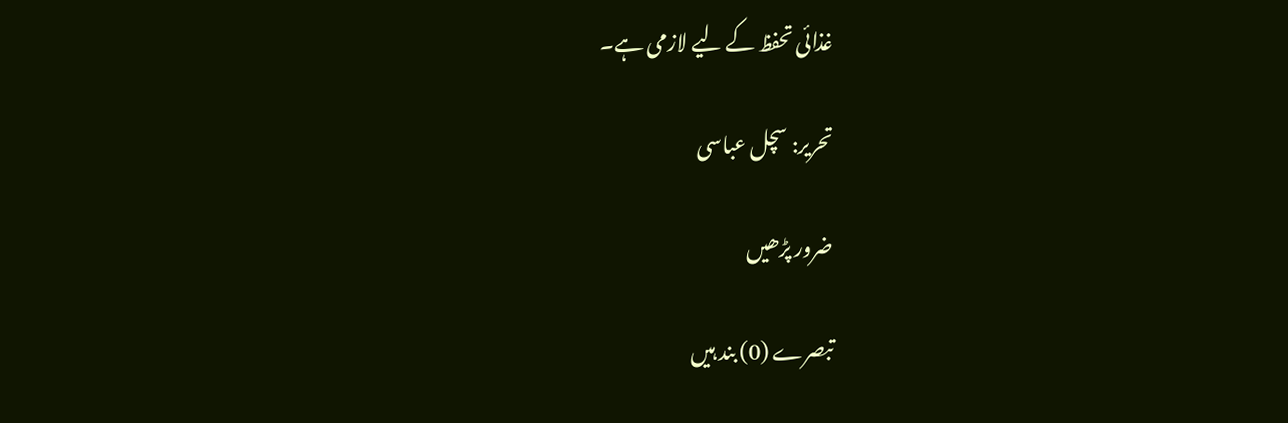غذائی تحفظ کے لیے لازمی ہے۔

تحریر: سچل عباسی

ضرور پڑھیں

تبصرے (0) بند ہیں